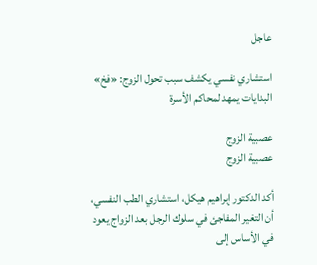عاجل

استشاري نفسي يكشف سبب تحول الزوج: «فخ» البدايات يمهد لمحاكم الأسرة

عصبية الزوج
عصبية الزوج

أكد الدكتور إبراهيم هيكل، استشاري الطب النفسي، أن التغير المفاجئ في سلوك الرجل بعد الزواج يعود في الأساس إلى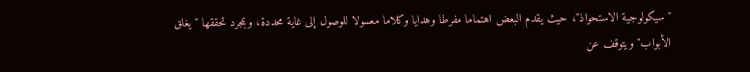"سيكولوجية الاستحواذ"، حيث يقدم البعض اهتماما مفرطا وهدايا وكلاما معسولا للوصول إلى غاية محددة، وبمجرد تحققها "يغلق الأبواب" ويتوقف عن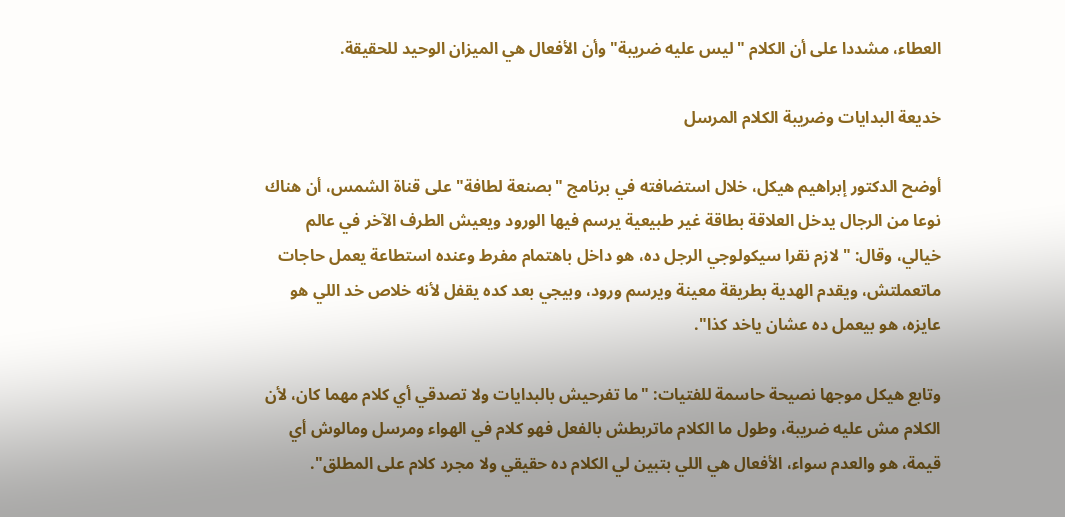العطاء، مشددا على أن الكلام "ليس عليه ضريبة" وأن الأفعال هي الميزان الوحيد للحقيقة.

خديعة البدايات وضريبة الكلام المرسل

أوضح الدكتور إبراهيم هيكل، خلال استضافته في برنامج "بصنعة لطافة" على قناة الشمس، أن هناك نوعا من الرجال يدخل العلاقة بطاقة غير طبيعية يرسم فيها الورود ويعيش الطرف الآخر في عالم خيالي، وقال: "لازم نقرا سيكولوجي الرجل ده، هو داخل باهتمام مفرط وعنده استطاعة يعمل حاجات ماتعملتش، ويقدم الهدية بطريقة معينة ويرسم ورود، وبيجي بعد كده يقفل لأنه خلاص خد اللي هو عايزه، هو بيعمل ده عشان ياخد كذا".

وتابع هيكل موجها نصيحة حاسمة للفتيات: "ما تفرحيش بالبدايات ولا تصدقي أي كلام مهما كان، لأن الكلام مش عليه ضريبة، وطول ما الكلام ماتربطش بالفعل فهو كلام في الهواء ومرسل ومالوش أي قيمة، هو والعدم سواء، الأفعال هي اللي بتبين لي الكلام ده حقيقي ولا مجرد كلام على المطلق".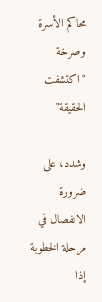محاكم الأسرة وصرخة "اكتشفت الحقيقة"

وشدد، على ضرورة الانفصال في مرحلة الخطوبة إذا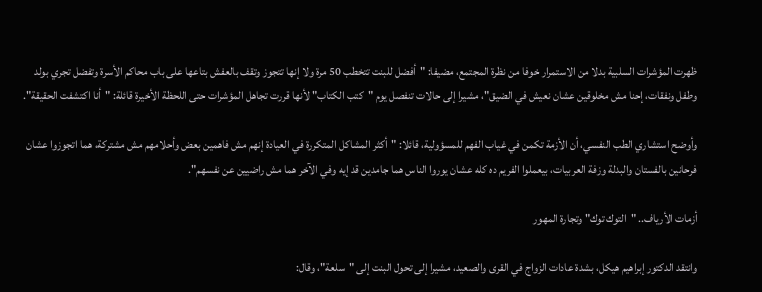ظهرت المؤشرات السلبية بدلا من الاستمرار خوفا من نظرة المجتمع، مضيفا: "أفضل للبنت تتخطب 50 مرة ولا إنها تتجوز وتقف بالعفش بتاعها على باب محاكم الأسرة وتفضل تجري بولد وطفل ونفقات، إحنا مش مخلوقين عشان نعيش في الضيق"، مشيرا إلى حالات تنفصل يوم "كتب الكتاب" لأنها قررت تجاهل المؤشرات حتى اللحظة الأخيرة قائلة: "أنا اكتشفت الحقيقة".

وأوضح استشاري الطب النفسي، أن الأزمة تكمن في غياب الفهم للمسؤولية، قائلا: "أكثر المشاكل المتكررة في العيادة إنهم مش فاهمين بعض وأحلامهم مش مشتركة، هما اتجوزوا عشان فرحانين بالفستان والبدلة وزفة العربيات، بيعملوا الفريم ده كله عشان يوروا الناس هما جامدين قد إيه وفي الآخر هما مش راضيين عن نفسهم".

أزمات الأرياف.. "التوك توك" وتجارة المهور

وانتقد الدكتور إبراهيم هيكل، بشدة عادات الزواج في القرى والصعيد، مشيرا إلى تحول البنت إلى "سلعة"، وقال: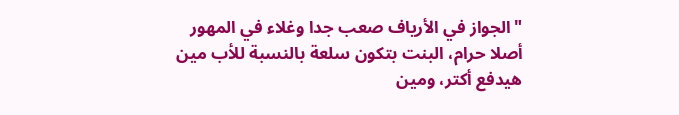"الجواز في الأرياف صعب جدا وغلاء في المهور أصلا حرام، البنت بتكون سلعة بالنسبة للأب مين هيدفع أكتر، ومين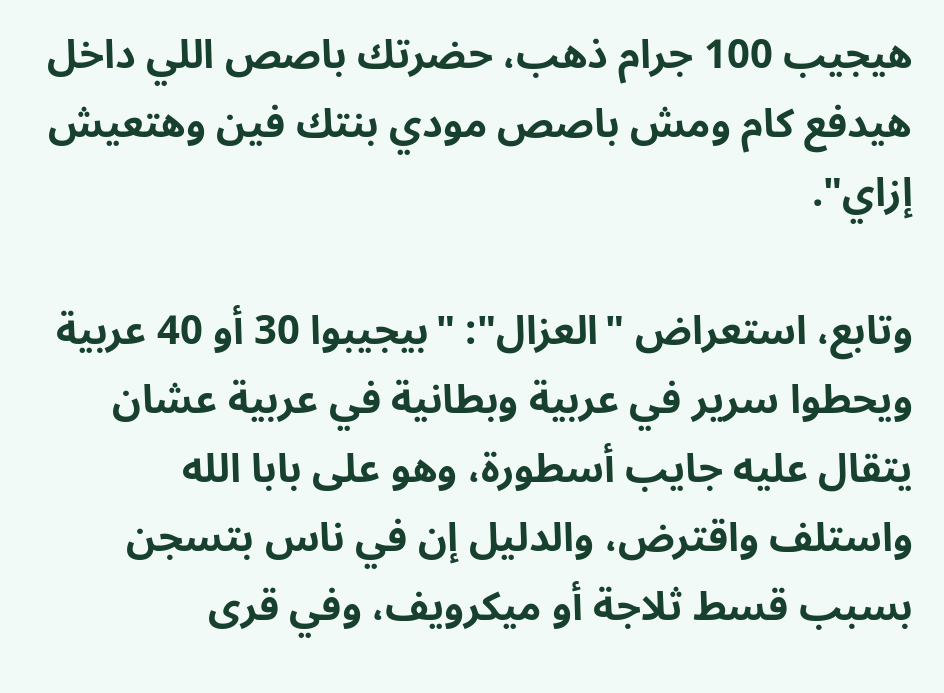هيجيب 100 جرام ذهب، حضرتك باصص اللي داخل هيدفع كام ومش باصص مودي بنتك فين وهتعيش إزاي".

وتابع، استعراض "العزال": "بيجيبوا 30 أو 40 عربية ويحطوا سرير في عربية وبطانية في عربية عشان يتقال عليه جايب أسطورة، وهو على بابا الله واستلف واقترض، والدليل إن في ناس بتسجن بسبب قسط ثلاجة أو ميكرويف، وفي قرى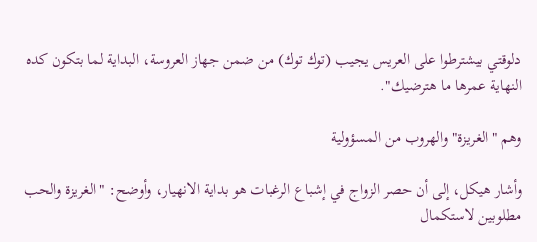دلوقتي بيشترطوا على العريس يجيب (توك توك) من ضمن جهاز العروسة، البداية لما بتكون كده النهاية عمرها ما هترضيك".

وهم "الغريزة" والهروب من المسؤولية

وأشار هيكل، إلى أن حصر الزواج في إشباع الرغبات هو بداية الانهيار، وأوضح: "الغريزة والحب مطلوبين لاستكمال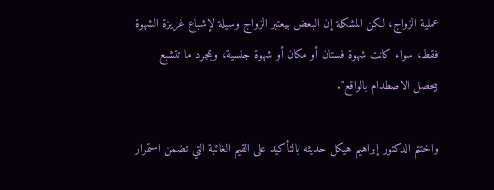عملية الزواج، لكن المشكلة إن البعض بيعتبر الزواج وسيلة لإشباع غريزة الشهوة فقط، سواء كانت شهوة فستان أو مكان أو شهوة جنسية، وبمجرد ما تتشبع بيحصل الاصطدام بالواقع".

واختتم الدكتور إبراهيم هيكل حديثه بالتأكيد على القيم الغائبة التي تضمن استمرار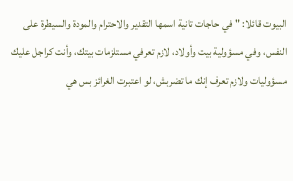البيوت قائلا: "في حاجات تانية اسمها التقدير والاحترام والمودة والسيطرة على النفس، وفي مسؤولية بيت وأولاد، لازم تعرفي مستلزمات بيتك، وأنت كراجل عليك مسؤوليات ولازم تعرف إنك ما تضربش، لو اعتبرت الغرائز بس هي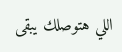اللي هتوصلك يبقى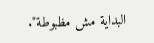البداية مش مظبوطة".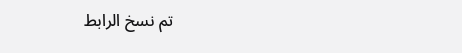تم نسخ الرابط